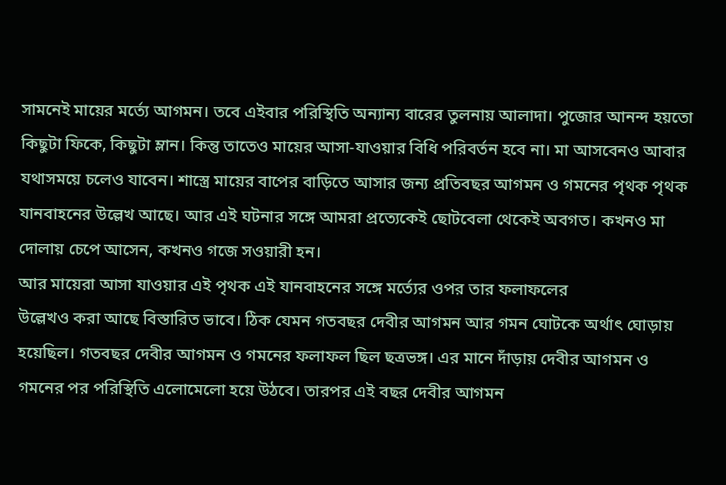সামনেই মায়ের মর্ত্যে আগমন। তবে এইবার পরিস্থিতি অন্যান্য বারের তুলনায় আলাদা। পুজোর আনন্দ হয়তো কিছুটা ফিকে, কিছুটা ম্লান। কিন্তু তাতেও মায়ের আসা-যাওয়ার বিধি পরিবর্তন হবে না। মা আসবেনও আবার যথাসময়ে চলেও যাবেন। শাস্ত্রে মায়ের বাপের বাড়িতে আসার জন্য প্রতিবছর আগমন ও গমনের পৃথক পৃথক যানবাহনের উল্লেখ আছে। আর এই ঘটনার সঙ্গে আমরা প্রত্যেকেই ছোটবেলা থেকেই অবগত। কখনও মা দোলায় চেপে আসেন, কখনও গজে সওয়ারী হন।
আর মায়েরা আসা যাওয়ার এই পৃথক এই যানবাহনের সঙ্গে মর্ত্যের ওপর তার ফলাফলের
উল্লেখও করা আছে বিস্তারিত ভাবে। ঠিক যেমন গতবছর দেবীর আগমন আর গমন ঘোটকে অর্থাৎ ঘোড়ায় হয়েছিল। গতবছর দেবীর আগমন ও গমনের ফলাফল ছিল ছত্রভঙ্গ। এর মানে দাঁড়ায় দেবীর আগমন ও গমনের পর পরিস্থিতি এলোমেলো হয়ে উঠবে। তারপর এই বছর দেবীর আগমন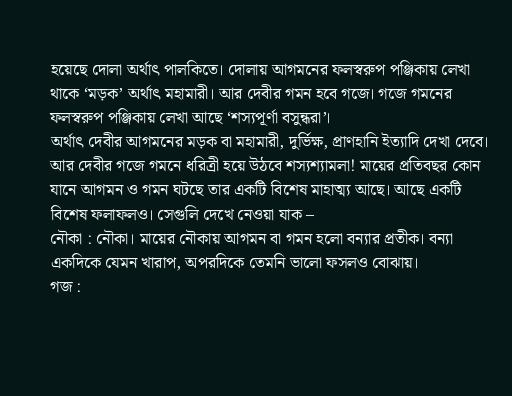হয়েছে দোলা অর্থাৎ পালকিতে। দোলায় আগমনের ফলস্বরুপ পঞ্জিকায় লেখা থাকে ‘মড়ক’ অর্থাৎ মহামারী। আর দেবীর গমন হবে গজে। গজে গমনের ফলস্বরুপ পঞ্জিকায় লেখা আছে ‘শস্যপূর্ণা বসুন্ধরা’।
অর্থাৎ দেবীর আগমনের মড়ক বা মহামারী, দুর্ভিক্ষ, প্রাণহানি ইত্যাদি দেখা দেবে। আর দেবীর গজে গমনে ধরিত্রী হয়ে উঠবে শস্যশ্যামলা! মায়ের প্রতিবছর কোন যানে আগমন ও গমন ঘটছে তার একটি বিশেষ মাহাত্ম্য আছে। আছে একটি বিশেষ ফলাফলও। সেগুলি দেখে নেওয়া যাক –
নৌকা : নৌকা। মায়ের নৌকায় আগমন বা গমন হলো বন্যার প্রতীক। বন্যা একদিকে যেমন খারাপ, অপরদিকে তেমনি ভালো ফসলও বোঝায়।
গজ :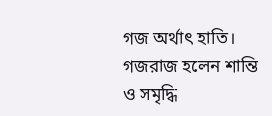গজ অর্থাৎ হাতি। গজরাজ হলেন শান্তি ও সমৃদ্ধি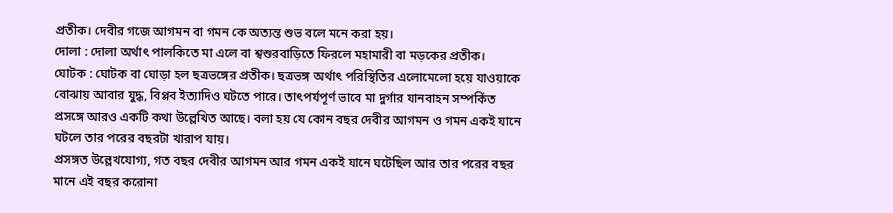প্রতীক। দেবীর গজে আগমন বা গমন কে অত্যন্ত শুভ বলে মনে করা হয়।
দোলা : দোলা অর্থাৎ পালকিতে মা এলে বা শ্বশুরবাড়িতে ফিরলে মহামারী বা মড়কের প্রতীক।
ঘোটক : ঘোটক বা ঘোড়া হল ছত্রভঙ্গের প্রতীক। ছত্রভঙ্গ অর্থাৎ পরিস্থিতির এলোমেলো হয়ে যাওয়াকে বোঝায় আবার যুদ্ধ, বিপ্লব ইত্যাদিও ঘটতে পারে। তাৎপর্যপূর্ণ ভাবে মা দুর্গার যানবাহন সম্পর্কিত প্রসঙ্গে আরও একটি কথা উল্লেখিত আছে। বলা হয় যে কোন বছর দেবীর আগমন ও গমন একই যানে ঘটলে তার পরের বছরটা খারাপ যায়।
প্রসঙ্গত উল্লেখযোগ্য, গত বছর দেবীর আগমন আর গমন একই যানে ঘটেছিল আর তার পরের বছর মানে এই বছর করোনা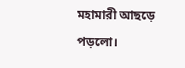মহামারী আছড়ে পড়লো।